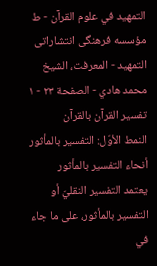التمهيد في علوم القرآن - ط مؤسسه فرهنگى انتشاراتى التمهيد - المعرفت، الشيخ محمد هادي - الصفحة ٢٣ - ١ تفسير القرآن بالقرآن
النمط الأوّل: التفسير بالمأثور
أنحاء التفسير بالمأثور
يعتمد التفسير النقليّ أو التفسير بالمأثور، على ما جاء في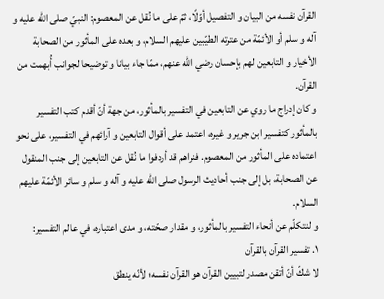القرآن نفسه من البيان و التفصيل أوّلًا، ثمّ على ما نُقل عن المعصوم: النبيّ صلى الله عليه و آله و سلم أو الأئمّة من عترته الطيّبين عليهم السلام، و بعده على المأثور من الصحابة الأخيار و التابعين لهم بإحسان رضي الله عنهم، ممّا جاء بيانا و توضيحا لجوانب أُبهمت من القرآن.
و كان إدراج ما روي عن التابعين في التفسير بالمأثور، من جهة أنّ أقدم كتب التفسير بالمأثور كتفسير ابن جرير و غيره، اعتمد على أقوال التابعين و آرائهم في التفسير، على نحو اعتماده على المأثور من المعصوم. فنراهم قد أردفوا ما نُقل عن التابعين إلى جنب المنقول عن الصحابة، بل إلى جنب أحاديث الرسول صلى الله عليه و آله و سلم و سائر الأئمّة عليهم السلام.
و لنتكلّم عن أنحاء التفسير بالمأثور، و مقدار صحّته، و مدى اعتباره، في عالم التفسير:
١. تفسير القرآن بالقرآن
لا شكّ أنّ أتقن مصدر لتبيين القرآن هو القرآن نفسه؛ لأنّه ينطق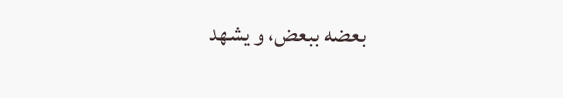بعضه ببعض، و يشهد